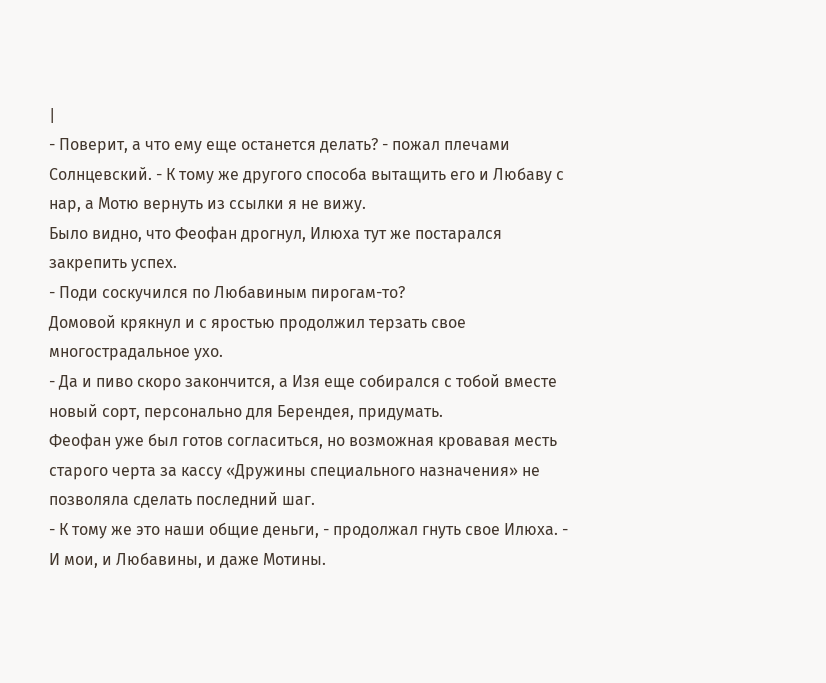|
- Поверит, а что ему еще останется делать? - пожал плечами Солнцевский. - К тому же другого способа вытащить его и Любаву с нар, а Мотю вернуть из ссылки я не вижу.
Было видно, что Феофан дрогнул, Илюха тут же постарался закрепить успех.
- Поди соскучился по Любавиным пирогам-то?
Домовой крякнул и с яростью продолжил терзать свое многострадальное ухо.
- Да и пиво скоро закончится, а Изя еще собирался с тобой вместе новый сорт, персонально для Берендея, придумать.
Феофан уже был готов согласиться, но возможная кровавая месть старого черта за кассу «Дружины специального назначения» не позволяла сделать последний шаг.
- К тому же это наши общие деньги, - продолжал гнуть свое Илюха. - И мои, и Любавины, и даже Мотины.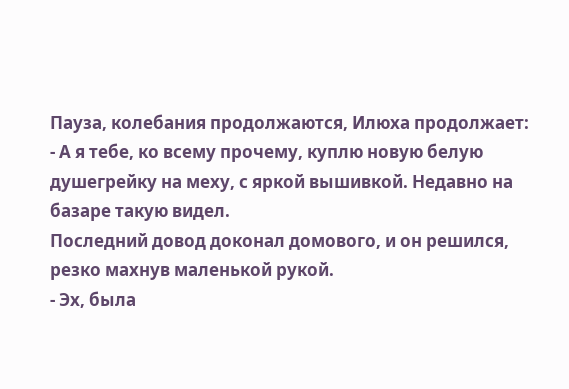Пауза, колебания продолжаются, Илюха продолжает:
- А я тебе, ко всему прочему, куплю новую белую душегрейку на меху, с яркой вышивкой. Недавно на базаре такую видел.
Последний довод доконал домового, и он решился, резко махнув маленькой рукой.
- Эх, была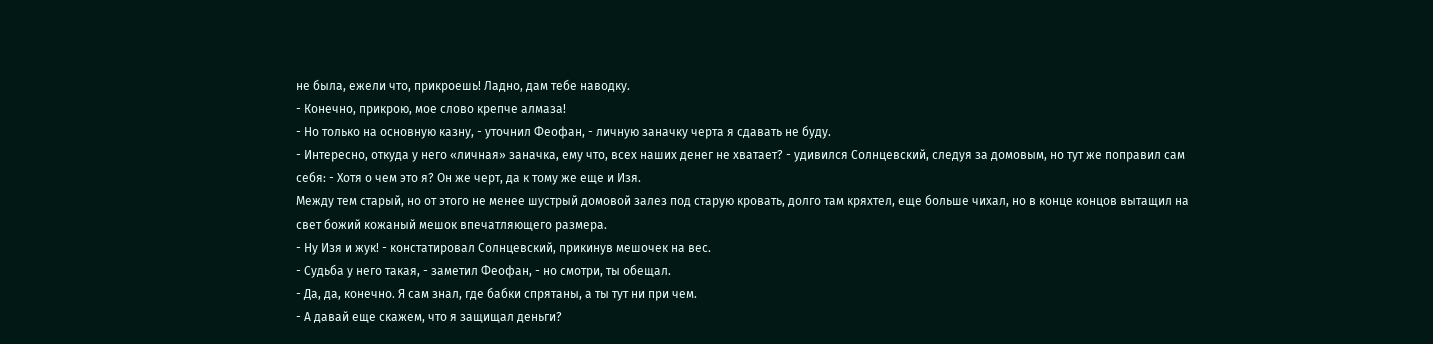не была, ежели что, прикроешь! Ладно, дам тебе наводку.
- Конечно, прикрою, мое слово крепче алмаза!
- Но только на основную казну, - уточнил Феофан, - личную заначку черта я сдавать не буду.
- Интересно, откуда у него «личная» заначка, ему что, всех наших денег не хватает? - удивился Солнцевский, следуя за домовым, но тут же поправил сам себя: - Хотя о чем это я? Он же черт, да к тому же еще и Изя.
Между тем старый, но от этого не менее шустрый домовой залез под старую кровать, долго там кряхтел, еще больше чихал, но в конце концов вытащил на свет божий кожаный мешок впечатляющего размера.
- Ну Изя и жук! - констатировал Солнцевский, прикинув мешочек на вес.
- Судьба у него такая, - заметил Феофан, - но смотри, ты обещал.
- Да, да, конечно. Я сам знал, где бабки спрятаны, а ты тут ни при чем.
- А давай еще скажем, что я защищал деньги?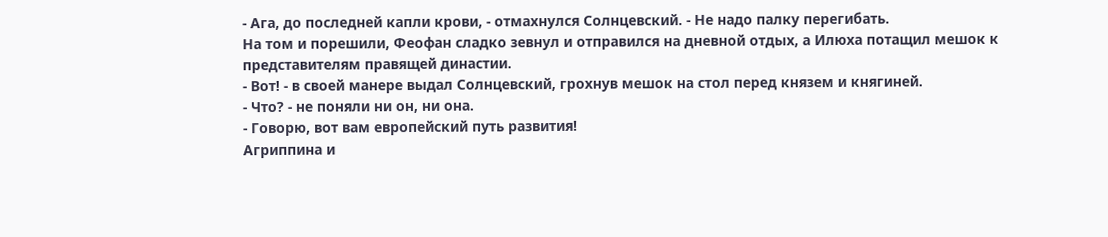- Ага, до последней капли крови, - отмахнулся Солнцевский. - Не надо палку перегибать.
На том и порешили, Феофан сладко зевнул и отправился на дневной отдых, а Илюха потащил мешок к представителям правящей династии.
- Вот! - в своей манере выдал Солнцевский, грохнув мешок на стол перед князем и княгиней.
- Что? - не поняли ни он, ни она.
- Говорю, вот вам европейский путь развития!
Агриппина и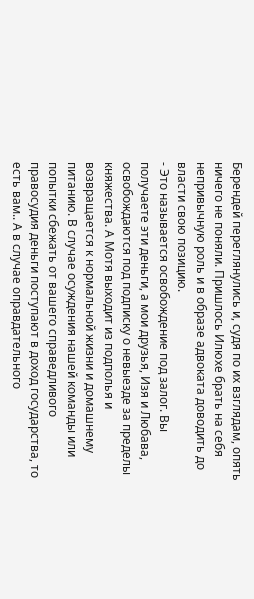Берендей переглянулись и, судя по их взглядам, опять ничего не поняли. Пришлось Илюхе брать на себя непривычную роль и в образе адвоката доводить до власти свою позицию.
- Это называется освобождение под залог. Вы получаете эти деньги, а мои друзья, Изя и Любава, освобождаются под подписку о невыезде за пределы княжества. А Мотя выходит из подполья и возвращается к нормальной жизни и домашнему питанию. В случае осуждения нашей команды или попытки сбежать от вашего справедливого правосудия деньги поступают в доход государства, то есть вам.. А в случае оправдательного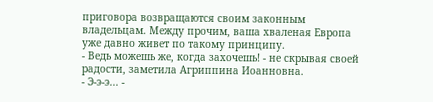приговора возвращаются своим законным владельцам. Между прочим, ваша хваленая Европа уже давно живет по такому принципу.
- Ведь можешь же, когда захочешь! - не скрывая своей радости, заметила Агриппина Иоанновна.
- Э-э-э... -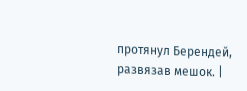протянул Берендей, развязав мешок. |